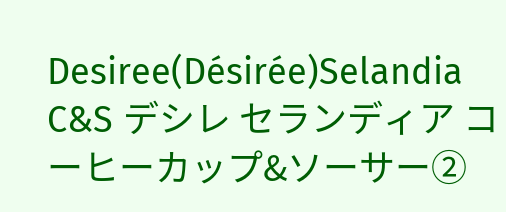Desiree(Désirée)Selandia C&S デシレ セランディア コーヒーカップ&ソーサー②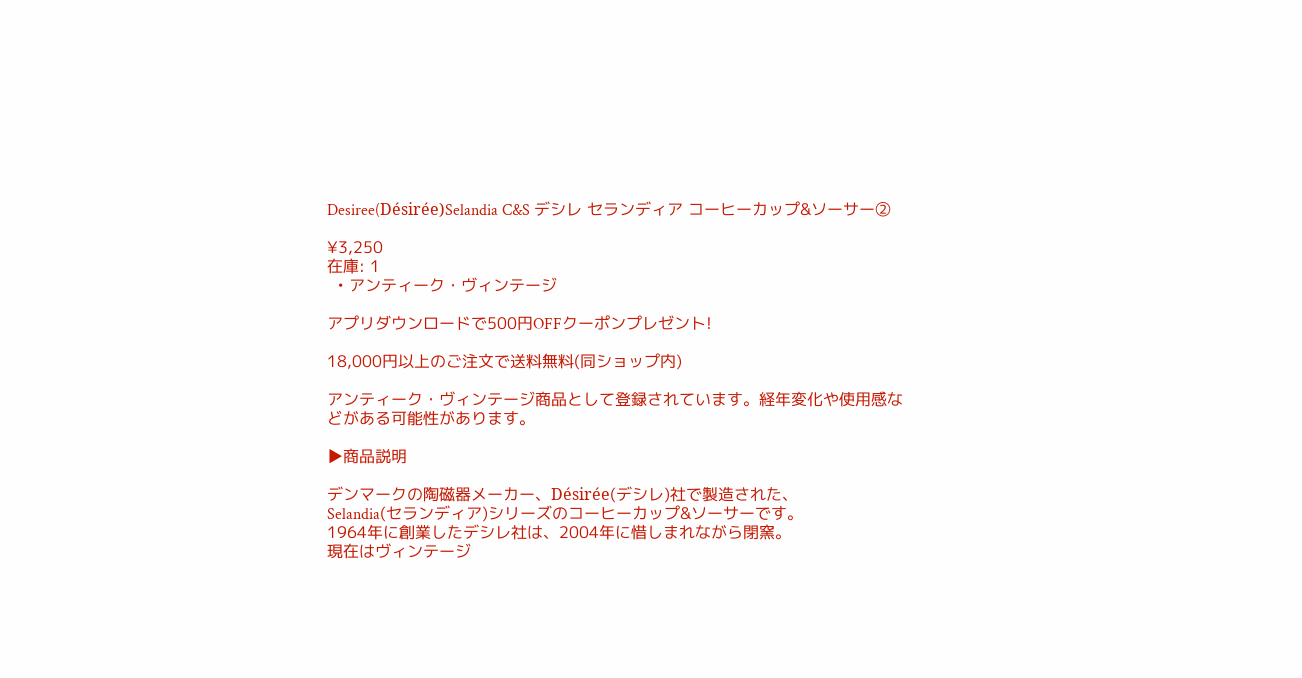Desiree(Désirée)Selandia C&S デシレ セランディア コーヒーカップ&ソーサー②

¥3,250
在庫: 1
  • アンティーク・ヴィンテージ

アプリダウンロードで500円OFFクーポンプレゼント!

18,000円以上のご注文で送料無料(同ショップ内)

アンティーク・ヴィンテージ商品として登録されています。経年変化や使用感などがある可能性があります。

▶商品説明

デンマークの陶磁器メーカー、Désirée(デシレ)社で製造された、
Selandia(セランディア)シリーズのコーヒーカップ&ソーサーです。
1964年に創業したデシレ社は、2004年に惜しまれながら閉窯。
現在はヴィンテージ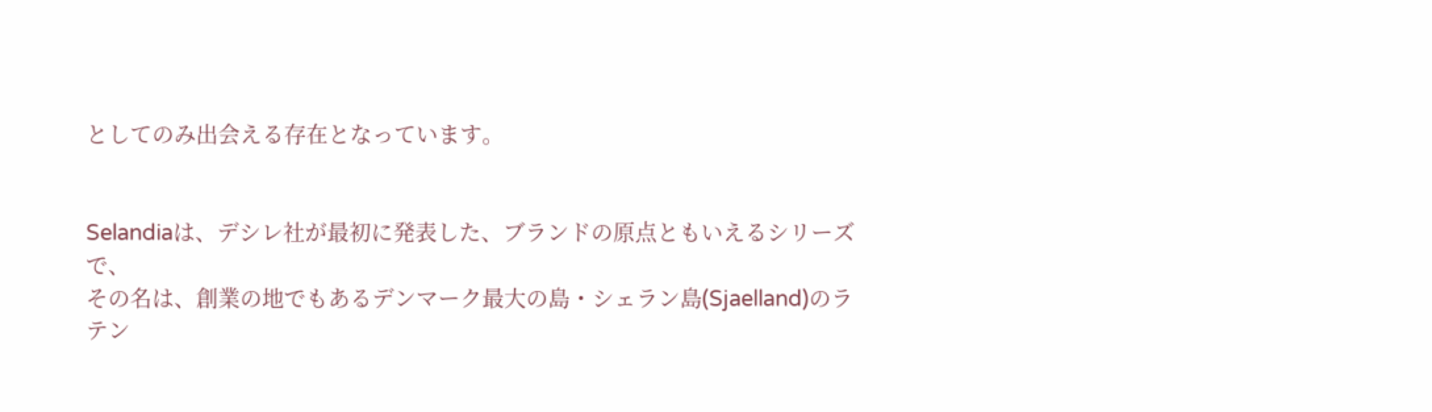としてのみ出会える存在となっています。


Selandiaは、デシレ社が最初に発表した、ブランドの原点ともいえるシリーズで、
その名は、創業の地でもあるデンマーク最大の島・シェラン島(Sjaelland)のラテン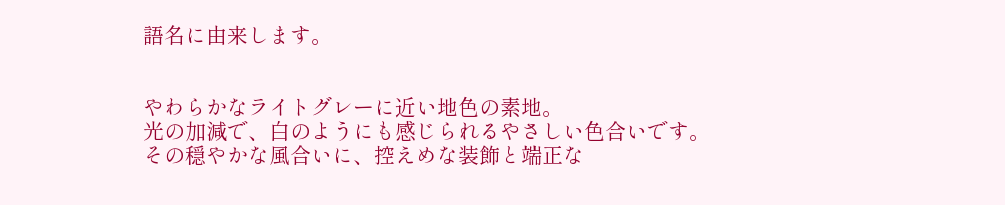語名に由来します。


やわらかなライトグレーに近い地色の素地。
光の加減で、白のようにも感じられるやさしい色合いです。
その穏やかな風合いに、控えめな装飾と端正な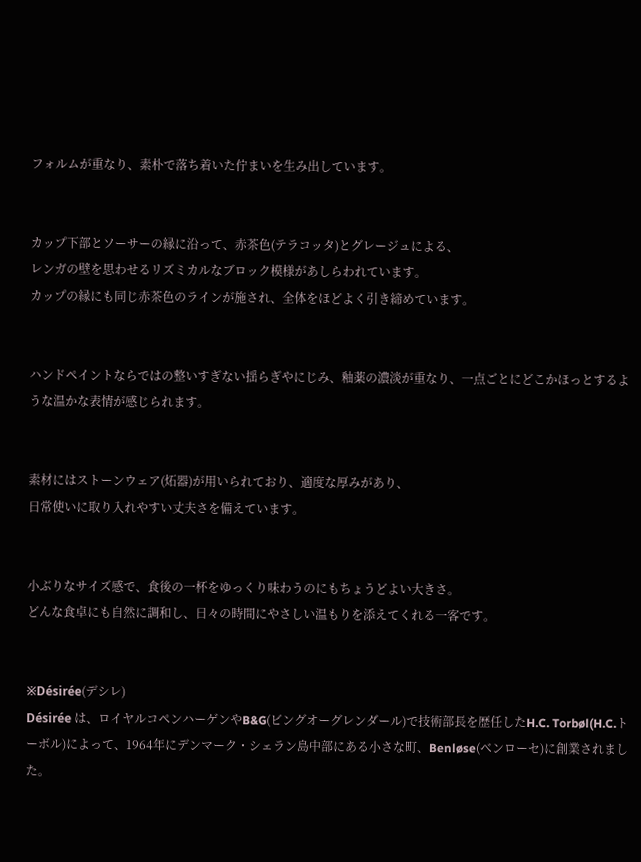フォルムが重なり、素朴で落ち着いた佇まいを生み出しています。


カップ下部とソーサーの縁に沿って、赤茶色(テラコッタ)とグレージュによる、
レンガの壁を思わせるリズミカルなブロック模様があしらわれています。
カップの縁にも同じ赤茶色のラインが施され、全体をほどよく引き締めています。


ハンドペイントならではの整いすぎない揺らぎやにじみ、釉薬の濃淡が重なり、一点ごとにどこかほっとするような温かな表情が感じられます。


素材にはストーンウェア(炻器)が用いられており、適度な厚みがあり、
日常使いに取り入れやすい丈夫さを備えています。


小ぶりなサイズ感で、食後の一杯をゆっくり味わうのにもちょうどよい大きさ。
どんな食卓にも自然に調和し、日々の時間にやさしい温もりを添えてくれる一客です。


※Désirée(デシレ)
Désirée は、ロイヤルコペンハーゲンやB&G(ビングオーグレンダール)で技術部長を歴任したH.C. Torbøl(H.C.トーボル)によって、1964年にデンマーク・シェラン島中部にある小さな町、Benløse(ベンローセ)に創業されました。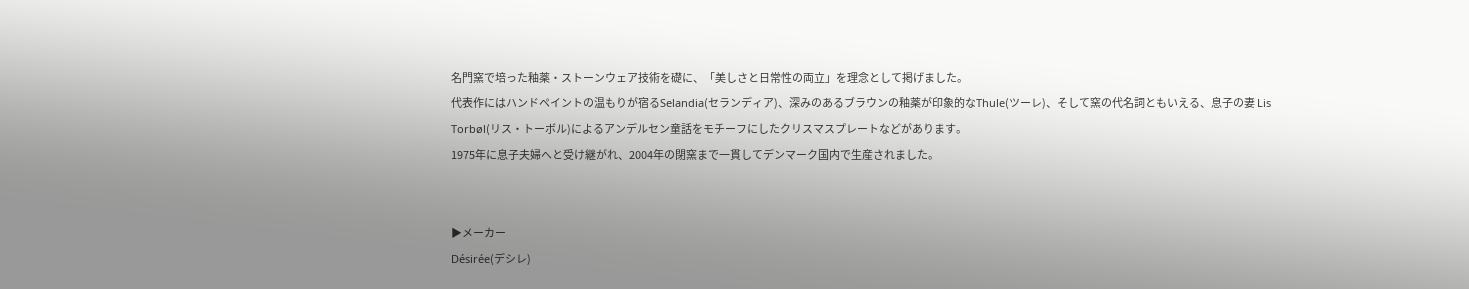名門窯で培った釉薬・ストーンウェア技術を礎に、「美しさと日常性の両立」を理念として掲げました。
代表作にはハンドペイントの温もりが宿るSelandia(セランディア)、深みのあるブラウンの釉薬が印象的なThule(ツーレ)、そして窯の代名詞ともいえる、息子の妻 Lis Torbøl(リス・トーボル)によるアンデルセン童話をモチーフにしたクリスマスプレートなどがあります。
1975年に息子夫婦へと受け継がれ、2004年の閉窯まで一貫してデンマーク国内で生産されました。


▶メーカー
Désirée(デシレ)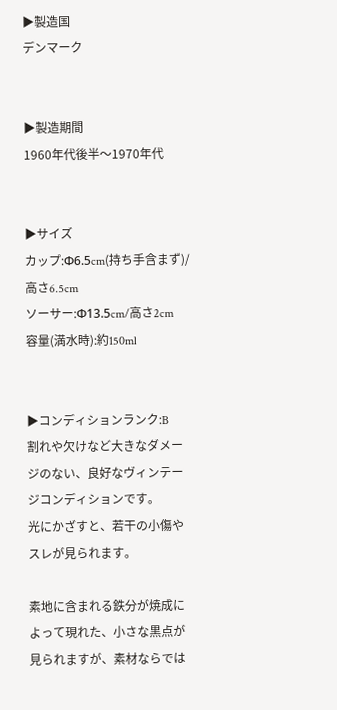▶製造国
デンマーク


▶製造期間
1960年代後半〜1970年代


▶サイズ
カップ:Φ6.5cm(持ち手含まず)/高さ6.5cm
ソーサー:Φ13.5cm/高さ2cm
容量(満水時):約150ml


▶コンディションランク:B
割れや欠けなど大きなダメージのない、良好なヴィンテージコンディションです。
光にかざすと、若干の小傷やスレが見られます。

素地に含まれる鉄分が焼成によって現れた、小さな黒点が見られますが、素材ならでは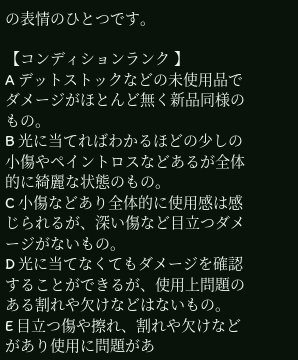の表情のひとつです。

【コンディションランク 】
A デットストックなどの未使用品でダメージがほとんど無く新品同様のもの。
B 光に当てればわかるほどの少しの小傷やペイントロスなどあるが全体的に綺麗な状態のもの。
C 小傷などあり全体的に使用感は感じられるが、深い傷など目立つダメージがないもの。
D 光に当てなくてもダメージを確認することができるが、使用上問題のある割れや欠けなどはないもの。
E 目立つ傷や擦れ、割れや欠けなどがあり使用に問題があ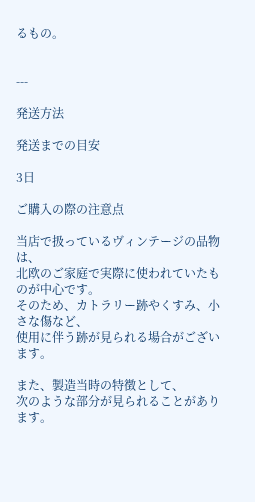るもの。


---

発送方法

発送までの目安

3日

ご購入の際の注意点

当店で扱っているヴィンテージの品物は、
北欧のご家庭で実際に使われていたものが中心です。
そのため、カトラリー跡やくすみ、小さな傷など、
使用に伴う跡が見られる場合がございます。

また、製造当時の特徴として、
次のような部分が見られることがあります。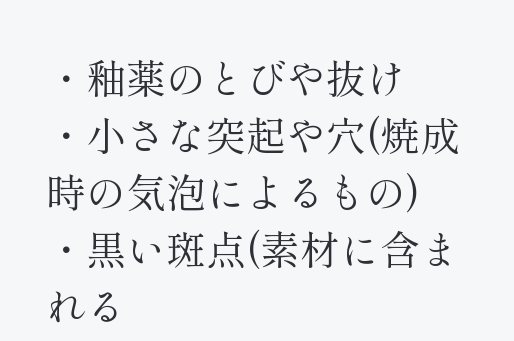・釉薬のとびや抜け
・小さな突起や穴(焼成時の気泡によるもの)
・黒い斑点(素材に含まれる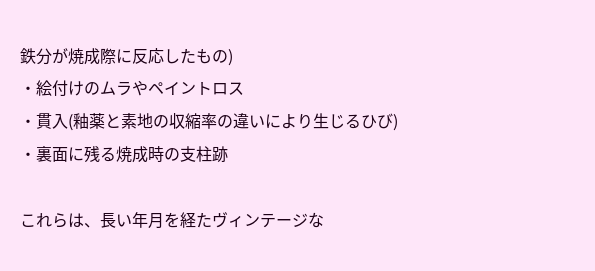鉄分が焼成際に反応したもの)
・絵付けのムラやペイントロス
・貫入(釉薬と素地の収縮率の違いにより生じるひび)
・裏面に残る焼成時の支柱跡

これらは、長い年月を経たヴィンテージな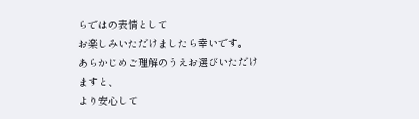らではの表情として
お楽しみいただけましたら幸いです。
あらかじめご理解のうえお選びいただけますと、
より安心して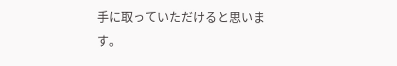手に取っていただけると思います。